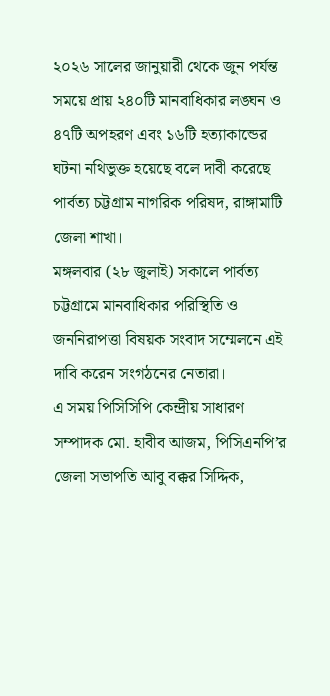২০২৬ সালের জানুয়ারী থেকে জুন পর্যন্ত সময়ে প্রায় ২৪০টি মানবাধিকার লঙ্ঘন ও ৪৭টি অপহরণ এবং ১৬টি হত্যাকান্ডের ঘটনা নথিভুক্ত হয়েছে বলে দাবী করেছে পার্বত্য চট্টগ্রাম নাগরিক পরিষদ, রাঙ্গামাটি জেলা শাখা।
মঙ্গলবার (২৮ জুলাই) সকালে পার্বত্য চট্টগ্রামে মানবাধিকার পরিস্থিতি ও জননিরাপত্তা বিষয়ক সংবাদ সম্মেলনে এই দাবি করেন সংগঠনের নেতারা।
এ সময় পিসিসিপি কেন্দ্রীয় সাধারণ সম্পাদক মো. হাবীব আজম, পিসিএনপি’র জেলা সভাপতি আবু বক্কর সিদ্দিক,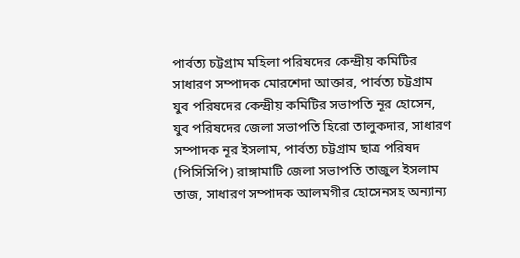পার্বত্য চট্টগ্রাম মহিলা পরিষদের কেন্দ্রীয় কমিটির সাধারণ সম্পাদক মোরশেদা আক্তার, পার্বত্য চট্টগ্রাম যুব পরিষদের কেন্দ্রীয় কমিটির সভাপতি নূর হোসেন, যুব পরিষদের জেলা সভাপতি হিরো তালুকদার, সাধারণ সম্পাদক নূর ইসলাম, পার্বত্য চট্টগ্রাম ছাত্র পরিষদ (পিসিসিপি) রাঙ্গামাটি জেলা সভাপতি তাজুল ইসলাম তাজ, সাধারণ সম্পাদক আলমগীর হোসেনসহ অন্যান্য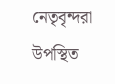নেতৃবৃন্দরা উপস্থিত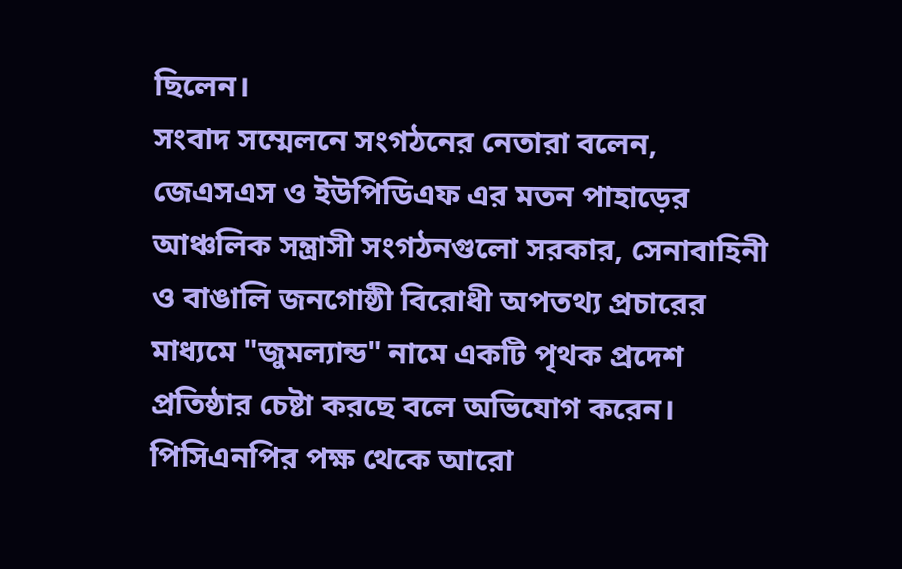ছিলেন।
সংবাদ সম্মেলনে সংগঠনের নেতারা বলেন, জেএসএস ও ইউপিডিএফ এর মতন পাহাড়ের আঞ্চলিক সন্ত্রাসী সংগঠনগুলো সরকার, সেনাবাহিনী ও বাঙালি জনগোষ্ঠী বিরোধী অপতথ্য প্রচারের মাধ্যমে "জুমল্যান্ড" নামে একটি পৃথক প্রদেশ প্রতিষ্ঠার চেষ্টা করছে বলে অভিযোগ করেন।
পিসিএনপির পক্ষ থেকে আরো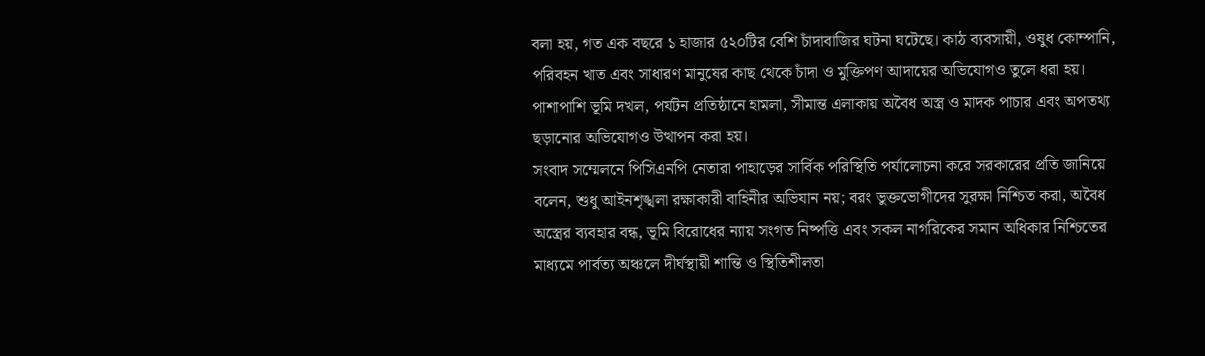বলা হয়, গত এক বছরে ১ হাজার ৫২০টির বেশি চাঁদাবাজির ঘটনা ঘটেছে। কাঠ ব্যবসায়ী, ওষুধ কোম্পানি, পরিবহন খাত এবং সাধারণ মানুষের কাছ থেকে চাঁদা ও মুক্তিপণ আদায়ের অভিযোগও তুলে ধরা হয়। পাশাপাশি ভূমি দখল, পর্যটন প্রতিষ্ঠানে হামলা, সীমান্ত এলাকায় অবৈধ অস্ত্র ও মাদক পাচার এবং অপতথ্য ছড়ানোর অভিযোগও উত্থাপন করা হয়।
সংবাদ সম্মেলনে পিসিএনপি নেতারা পাহাড়ের সার্বিক পরিস্থিতি পর্যালোচনা করে সরকারের প্রতি জানিয়ে বলেন, শুধু আইনশৃঙ্খলা রক্ষাকারী বাহিনীর অভিযান নয়; বরং ভুক্তভোগীদের সুরক্ষা নিশ্চিত করা, অবৈধ অস্ত্রের ব্যবহার বন্ধ, ভূমি বিরোধের ন্যায় সংগত নিষ্পত্তি এবং সকল নাগরিকের সমান অধিকার নিশ্চিতের মাধ্যমে পার্বত্য অঞ্চলে দীর্ঘস্থায়ী শান্তি ও স্থিতিশীলতা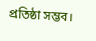প্রতিষ্ঠা সম্ভব।